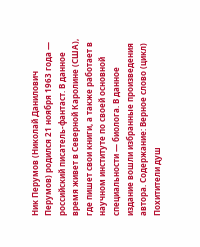Ник Перумов (Николай Данилович Перумов) родился 21 ноября 1963 года — российский писатель-фантаст. В данное время живет в Северной Каролине (США), где пишет свои книги, а также работает в научном институте по своей основной специальности — биолога. В данное издание вошли избранные произведения автора. Содержание: Верное слово (цикл) Похитители душ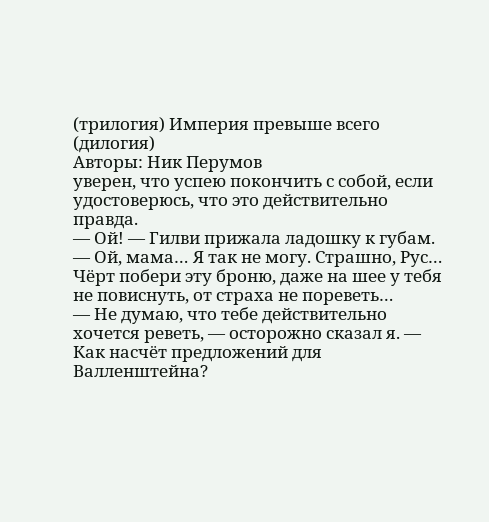(трилогия) Империя превыше всего (дилогия)
Авторы: Ник Перумов
уверен, что успею покончить с собой, если удостоверюсь, что это действительно правда.
— Ой! — Гилви прижала ладошку к губам. — Ой, мама… Я так не могу. Страшно, Рус… Чёрт побери эту броню, даже на шее у тебя не повиснуть, от страха не пореветь…
— Не думаю, что тебе действительно хочется реветь, — осторожно сказал я. — Как насчёт предложений для Валленштейна?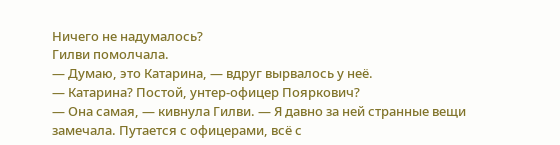Ничего не надумалось?
Гилви помолчала.
— Думаю, это Катарина, — вдруг вырвалось у неё.
— Катарина? Постой, унтер-офицер Пояркович?
— Она самая, — кивнула Гилви. — Я давно за ней странные вещи замечала. Путается с офицерами, всё с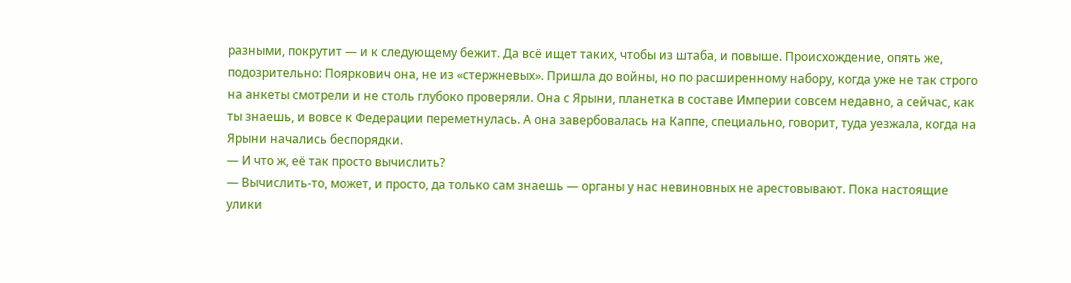разными, покрутит — и к следующему бежит. Да всё ищет таких, чтобы из штаба, и повыше. Происхождение, опять же, подозрительно: Пояркович она, не из «стержневых». Пришла до войны, но по расширенному набору, когда уже не так строго на анкеты смотрели и не столь глубоко проверяли. Она с Ярыни, планетка в составе Империи совсем недавно, а сейчас, как ты знаешь, и вовсе к Федерации переметнулась. А она завербовалась на Каппе, специально, говорит, туда уезжала, когда на Ярыни начались беспорядки.
— И что ж, её так просто вычислить?
— Вычислить-то, может, и просто, да только сам знаешь — органы у нас невиновных не арестовывают. Пока настоящие улики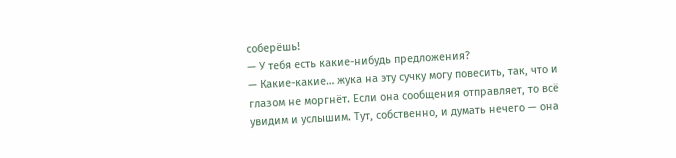соберёшь!
— У тебя есть какие-нибудь предложения?
— Какие-какие… жука на эту сучку могу повесить, так, что и глазом не моргнёт. Если она сообщения отправляет, то всё увидим и услышим. Тут, собственно, и думать нечего — она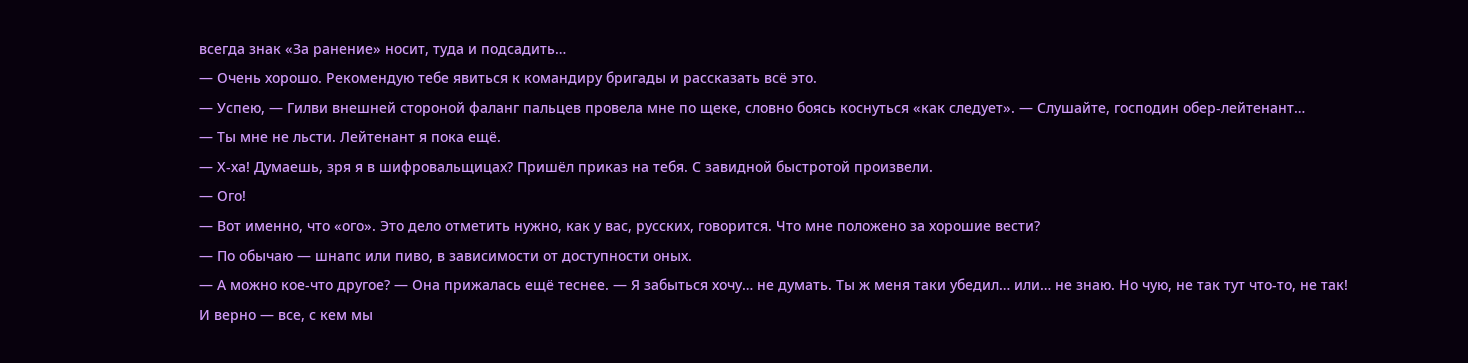всегда знак «За ранение» носит, туда и подсадить…
— Очень хорошо. Рекомендую тебе явиться к командиру бригады и рассказать всё это.
— Успею, — Гилви внешней стороной фаланг пальцев провела мне по щеке, словно боясь коснуться «как следует». — Слушайте, господин обер-лейтенант…
— Ты мне не льсти. Лейтенант я пока ещё.
— Х-ха! Думаешь, зря я в шифровальщицах? Пришёл приказ на тебя. С завидной быстротой произвели.
— Ого!
— Вот именно, что «ого». Это дело отметить нужно, как у вас, русских, говорится. Что мне положено за хорошие вести?
— По обычаю — шнапс или пиво, в зависимости от доступности оных.
— А можно кое-что другое? — Она прижалась ещё теснее. — Я забыться хочу… не думать. Ты ж меня таки убедил… или… не знаю. Но чую, не так тут что-то, не так! И верно — все, с кем мы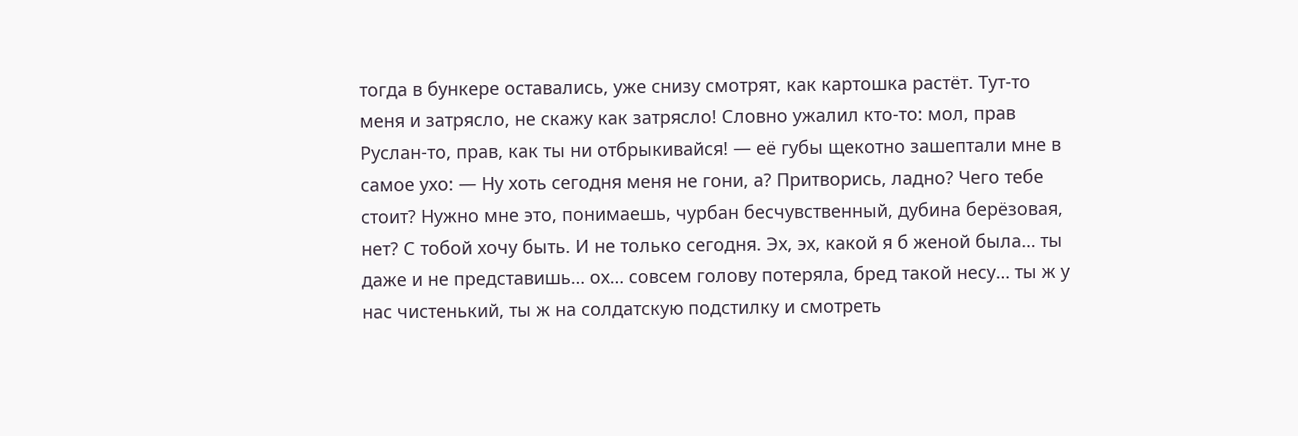тогда в бункере оставались, уже снизу смотрят, как картошка растёт. Тут-то меня и затрясло, не скажу как затрясло! Словно ужалил кто-то: мол, прав Руслан-то, прав, как ты ни отбрыкивайся! — её губы щекотно зашептали мне в самое ухо: — Ну хоть сегодня меня не гони, а? Притворись, ладно? Чего тебе стоит? Нужно мне это, понимаешь, чурбан бесчувственный, дубина берёзовая, нет? С тобой хочу быть. И не только сегодня. Эх, эх, какой я б женой была… ты даже и не представишь… ох… совсем голову потеряла, бред такой несу… ты ж у нас чистенький, ты ж на солдатскую подстилку и смотреть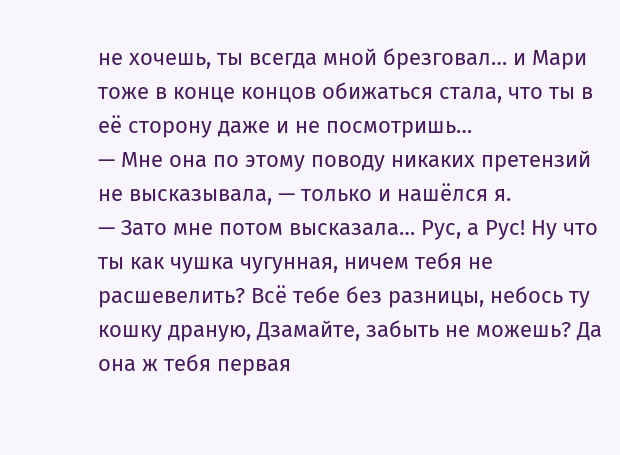не хочешь, ты всегда мной брезговал… и Мари тоже в конце концов обижаться стала, что ты в её сторону даже и не посмотришь…
— Мне она по этому поводу никаких претензий не высказывала, — только и нашёлся я.
— Зато мне потом высказала… Рус, а Рус! Ну что ты как чушка чугунная, ничем тебя не расшевелить? Всё тебе без разницы, небось ту кошку драную, Дзамайте, забыть не можешь? Да она ж тебя первая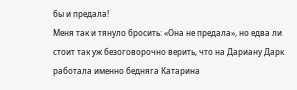бы и предала!
Меня так и тянуло бросить: «Она не предала», но едва ли стоит так уж безоговорочно верить, что на Дариану Дарк работала именно бедняга Катарина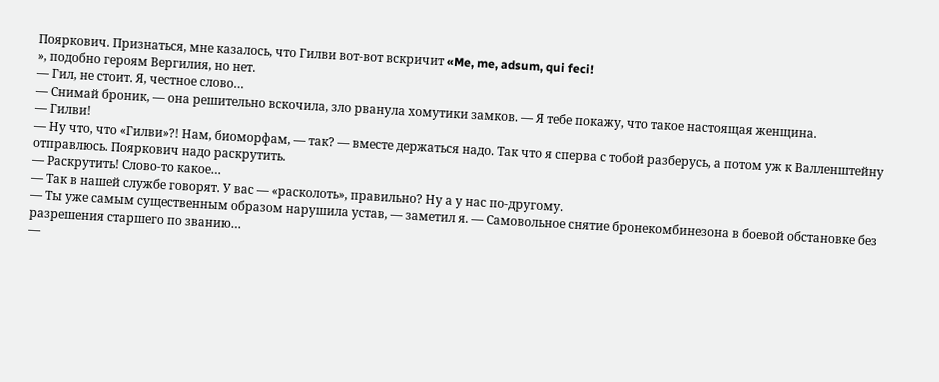Пояркович. Признаться, мне казалось, что Гилви вот-вот вскричит «Me, me, adsum, qui feci!
», подобно героям Вергилия, но нет.
— Гил, не стоит. Я, честное слово…
— Снимай броник, — она решительно вскочила, зло рванула хомутики замков. — Я тебе покажу, что такое настоящая женщина.
— Гилви!
— Ну что, что «Гилви»?! Нам, биоморфам, — так? — вместе держаться надо. Так что я сперва с тобой разберусь, а потом уж к Валленштейну отправлюсь. Пояркович надо раскрутить.
— Раскрутить! Слово-то какое…
— Так в нашей службе говорят. У вас — «расколоть», правильно? Ну а у нас по-другому.
— Ты уже самым существенным образом нарушила устав, — заметил я. — Самовольное снятие бронекомбинезона в боевой обстановке без разрешения старшего по званию…
—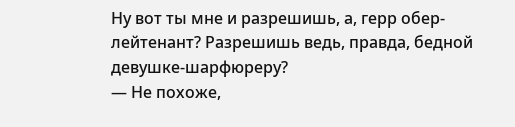Ну вот ты мне и разрешишь, а, герр обер-лейтенант? Разрешишь ведь, правда, бедной девушке-шарфюреру?
— Не похоже,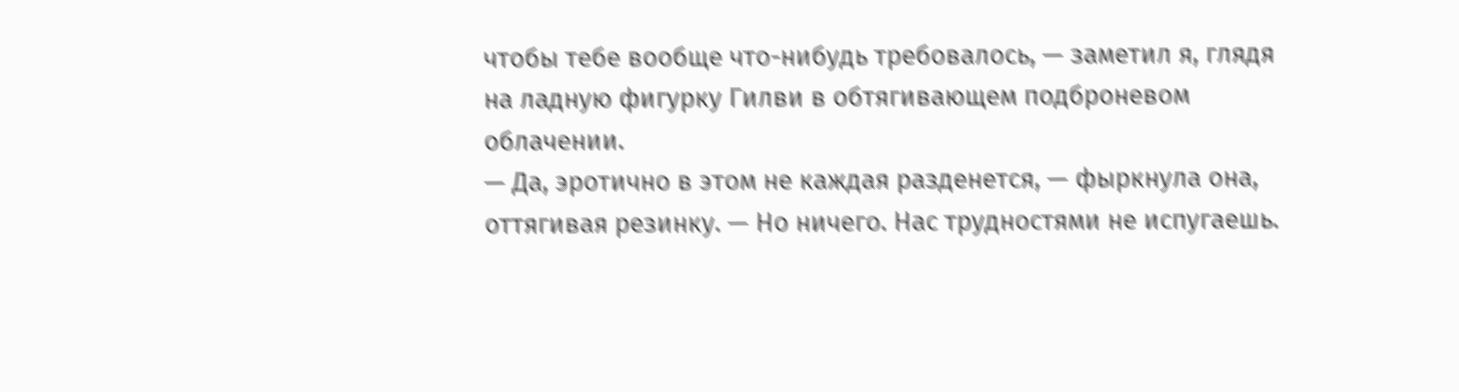чтобы тебе вообще что-нибудь требовалось, — заметил я, глядя на ладную фигурку Гилви в обтягивающем подброневом облачении.
— Да, эротично в этом не каждая разденется, — фыркнула она, оттягивая резинку. — Но ничего. Нас трудностями не испугаешь.